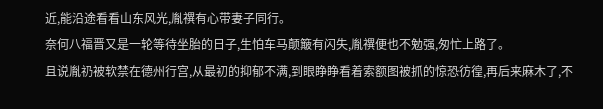近,能沿途看看山东风光,胤禩有心带妻子同行。
奈何八福晋又是一轮等待坐胎的日子,生怕车马颠簸有闪失,胤禩便也不勉强,匆忙上路了。
且说胤礽被软禁在德州行宫,从最初的抑郁不满,到眼睁睁看着索额图被抓的惊恐彷徨,再后来麻木了,不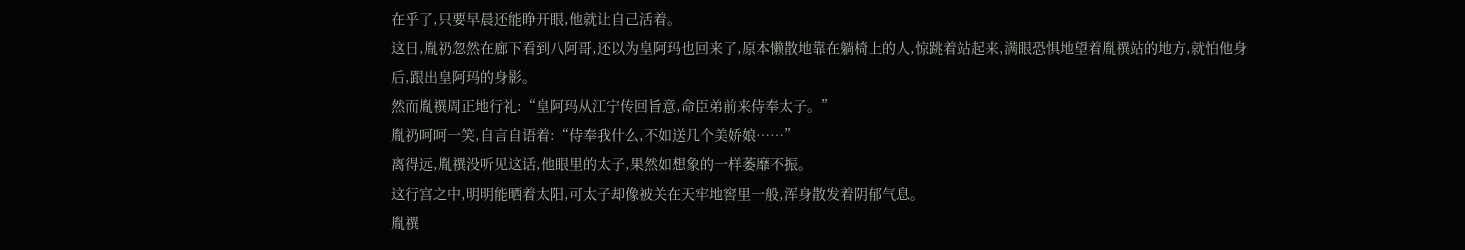在乎了,只要早晨还能睁开眼,他就让自己活着。
这日,胤礽忽然在廊下看到八阿哥,还以为皇阿玛也回来了,原本懒散地靠在躺椅上的人,惊跳着站起来,满眼恐惧地望着胤禩站的地方,就怕他身后,跟出皇阿玛的身影。
然而胤禩周正地行礼:“皇阿玛从江宁传回旨意,命臣弟前来侍奉太子。”
胤礽呵呵一笑,自言自语着:“侍奉我什么,不如送几个美娇娘……”
离得远,胤禩没听见这话,他眼里的太子,果然如想象的一样萎靡不振。
这行宫之中,明明能晒着太阳,可太子却像被关在天牢地窖里一般,浑身散发着阴郁气息。
胤禩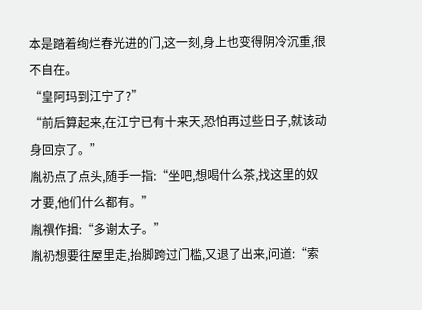本是踏着绚烂春光进的门,这一刻,身上也变得阴冷沉重,很不自在。
“皇阿玛到江宁了?”
“前后算起来,在江宁已有十来天,恐怕再过些日子,就该动身回京了。”
胤礽点了点头,随手一指:“坐吧,想喝什么茶,找这里的奴才要,他们什么都有。”
胤禩作揖:“多谢太子。”
胤礽想要往屋里走,抬脚跨过门槛,又退了出来,问道:“索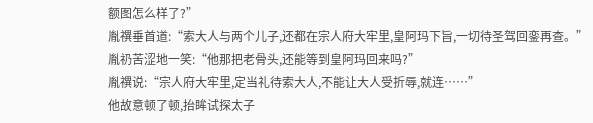额图怎么样了?”
胤禩垂首道:“索大人与两个儿子,还都在宗人府大牢里,皇阿玛下旨,一切待圣驾回銮再查。”
胤礽苦涩地一笑:“他那把老骨头,还能等到皇阿玛回来吗?”
胤禩说:“宗人府大牢里,定当礼待索大人,不能让大人受折辱,就连……”
他故意顿了顿,抬眸试探太子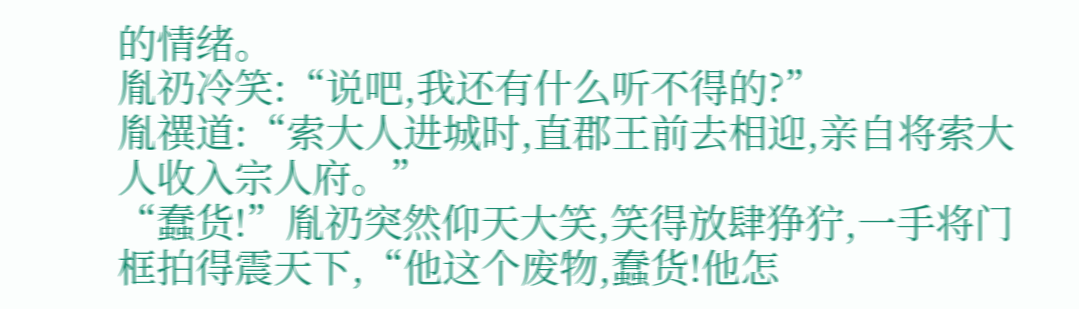的情绪。
胤礽冷笑:“说吧,我还有什么听不得的?”
胤禩道:“索大人进城时,直郡王前去相迎,亲自将索大人收入宗人府。”
“蠢货!”胤礽突然仰天大笑,笑得放肆狰狞,一手将门框拍得震天下,“他这个废物,蠢货!他怎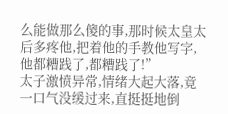么能做那么傻的事,那时候太皇太后多疼他,把着他的手教他写字,他都糟践了,都糟践了!”
太子激愤异常,情绪大起大落,竟一口气没缓过来,直挺挺地倒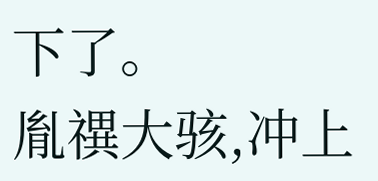下了。
胤禩大骇,冲上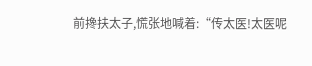前搀扶太子,慌张地喊着:“传太医!太医呢